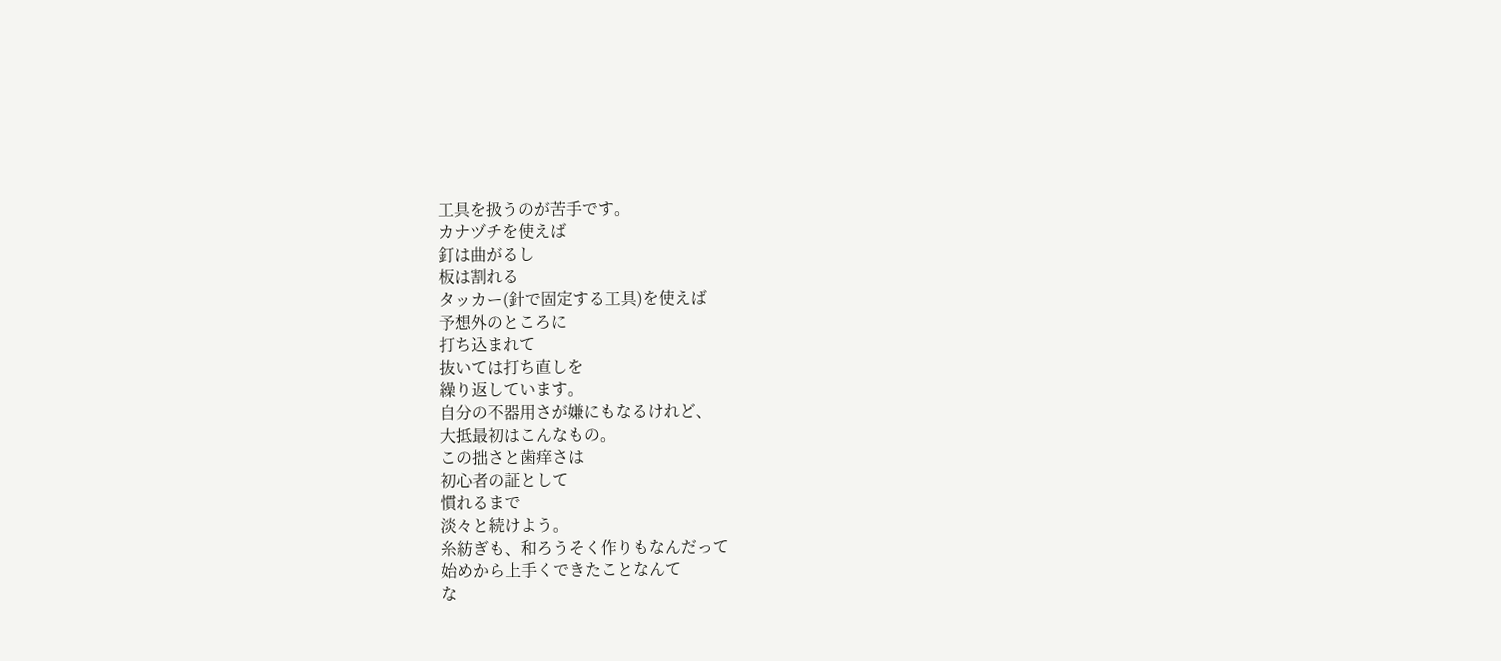工具を扱うのが苦手です。
カナヅチを使えば
釘は曲がるし
板は割れる
タッカー(針で固定する工具)を使えば
予想外のところに
打ち込まれて
抜いては打ち直しを
繰り返しています。
自分の不器用さが嫌にもなるけれど、
大抵最初はこんなもの。
この拙さと歯痒さは
初心者の証として
慣れるまで
淡々と続けよう。
糸紡ぎも、和ろうそく作りもなんだって
始めから上手くできたことなんて
な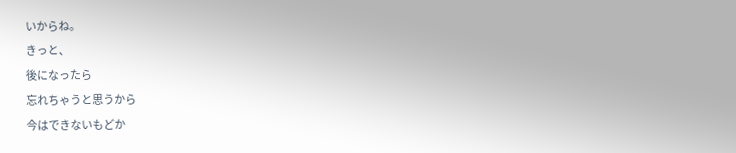いからね。
きっと、
後になったら
忘れちゃうと思うから
今はできないもどか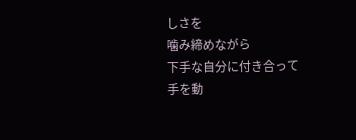しさを
噛み締めながら
下手な自分に付き合って
手を動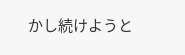かし続けようと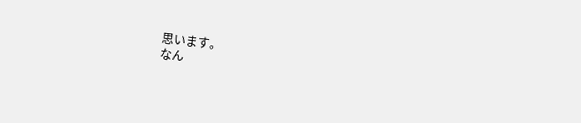思います。
なん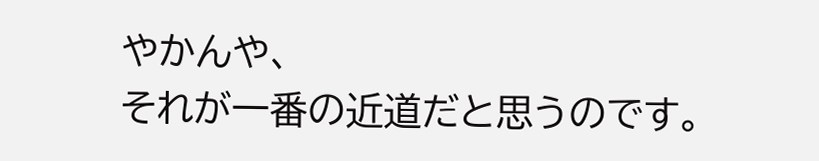やかんや、
それが一番の近道だと思うのです。